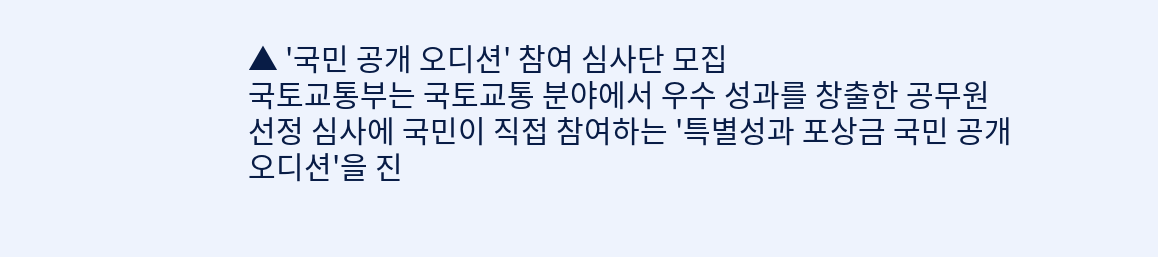▲ '국민 공개 오디션' 참여 심사단 모집
국토교통부는 국토교통 분야에서 우수 성과를 창출한 공무원 선정 심사에 국민이 직접 참여하는 '특별성과 포상금 국민 공개 오디션'을 진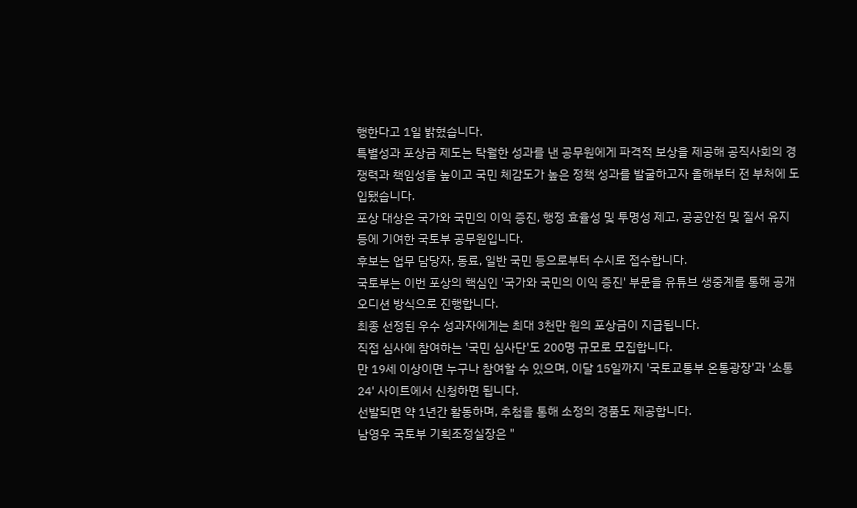행한다고 1일 밝혔습니다.
특별성과 포상금 제도는 탁월한 성과를 낸 공무원에게 파격적 보상을 제공해 공직사회의 경쟁력과 책임성을 높이고 국민 체감도가 높은 정책 성과를 발굴하고자 올해부터 전 부처에 도입됐습니다.
포상 대상은 국가와 국민의 이익 증진, 행정 효율성 및 투명성 제고, 공공안전 및 질서 유지 등에 기여한 국토부 공무원입니다.
후보는 업무 담당자, 동료, 일반 국민 등으로부터 수시로 접수합니다.
국토부는 이번 포상의 핵심인 '국가와 국민의 이익 증진' 부문을 유튜브 생중계를 통해 공개 오디션 방식으로 진행합니다.
최종 선정된 우수 성과자에게는 최대 3천만 원의 포상금이 지급됩니다.
직접 심사에 참여하는 '국민 심사단'도 200명 규모로 모집합니다.
만 19세 이상이면 누구나 참여할 수 있으며, 이달 15일까지 '국토교통부 온통광장'과 '소통24' 사이트에서 신청하면 됩니다.
선발되면 약 1년간 활동하며, 추첨을 통해 소정의 경품도 제공합니다.
남영우 국토부 기획조정실장은 "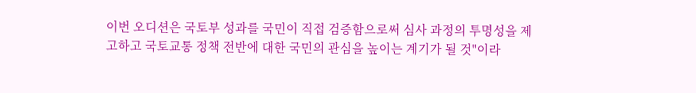이번 오디션은 국토부 성과를 국민이 직접 검증함으로써 심사 과정의 투명성을 제고하고 국토교통 정책 전반에 대한 국민의 관심을 높이는 계기가 될 것"이라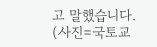고 말했습니다.
(사진=국토교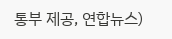통부 제공, 연합뉴스)